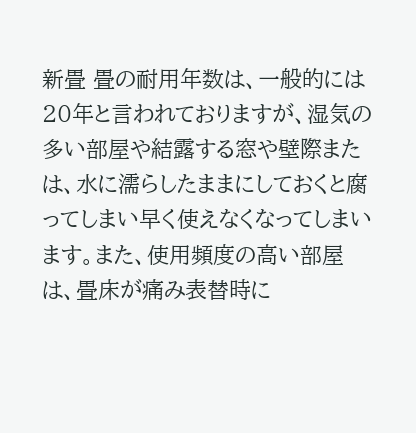新畳 畳の耐用年数は、一般的には20年と言われておりますが、湿気の多い部屋や結露する窓や壁際または、水に濡らしたままにしておくと腐ってしまい早く使えなくなってしまいます。また、使用頻度の高い部屋は、畳床が痛み表替時に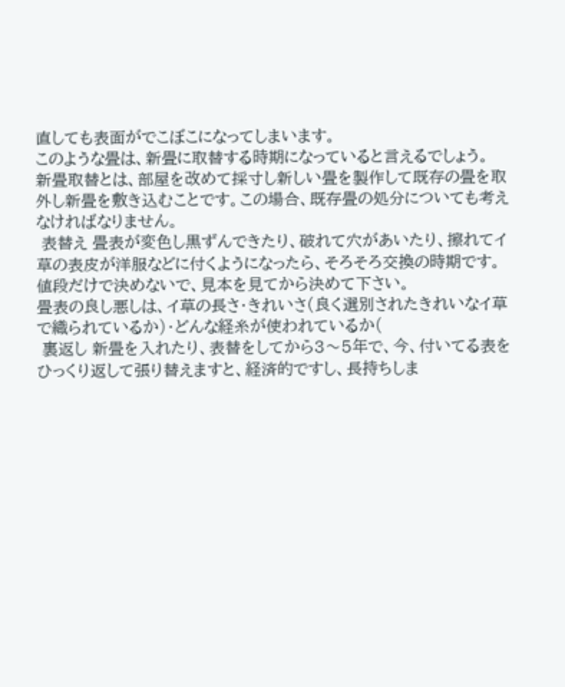直しても表面がでこぼこになってしまいます。
このような畳は、新畳に取替する時期になっていると言えるでしょう。
新畳取替とは、部屋を改めて採寸し新しい畳を製作して既存の畳を取外し新畳を敷き込むことです。この場合、既存畳の処分についても考えなければなりません。
 表替え 畳表が変色し黒ずんできたり、破れて穴があいたり、擦れてイ草の表皮が洋服などに付くようになったら、そろそろ交換の時期です。
値段だけで決めないで、見本を見てから決めて下さい。
畳表の良し悪しは、イ草の長さ・きれいさ(良く選別されたきれいなイ草で織られているか)・どんな経糸が使われているか(
 裏返し 新畳を入れたり、表替をしてから3〜5年で、今、付いてる表をひっくり返して張り替えますと、経済的ですし、長持ちしま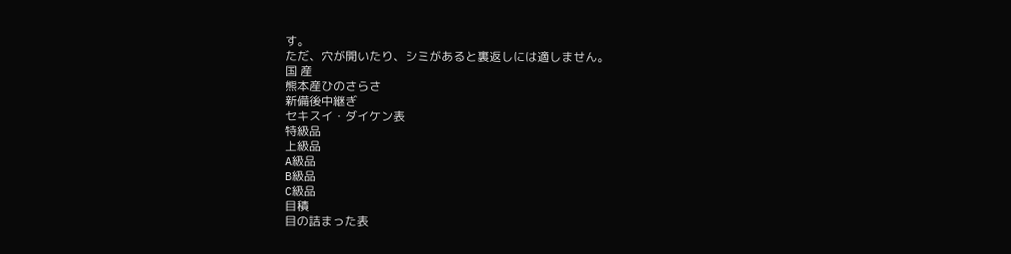す。
ただ、穴が開いたり、シミがあると裏返しには適しません。
国 産
熊本産ひのさらさ
新備後中継ぎ
セキスイ・ダイケン表
特級品
上級品
A級品
B級品
C級品
目積
目の詰まった表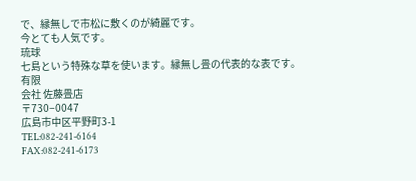で、縁無しで市松に敷くのが綺麗です。
今とても人気です。
琉球
七島という特殊な草を使います。縁無し畳の代表的な表です。
有限
会社 佐藤畳店
〒730−0047
広島市中区平野町3-1
TEL:082-241-6164
FAX:082-241-6173